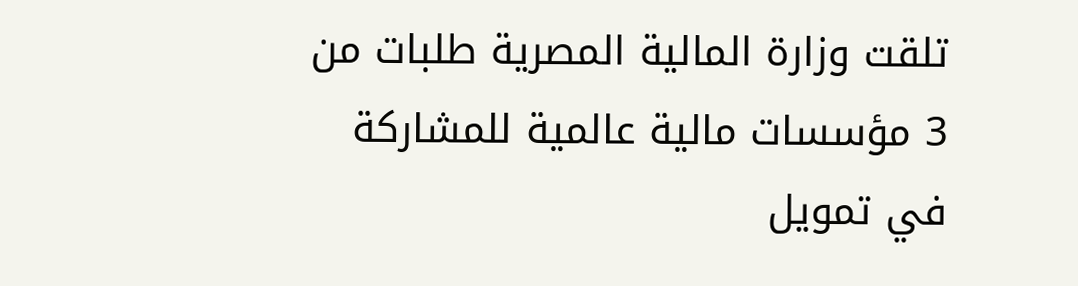تلقت وزارة المالية المصرية طلبات من 3 مؤسسات مالية عالمية للمشاركة في تمويل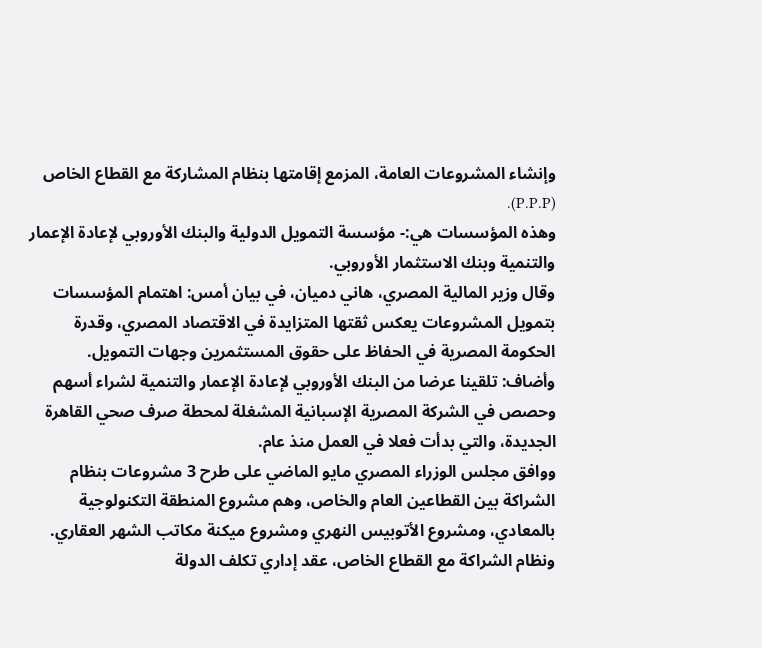وإنشاء المشروعات العامة، المزمع إقامتها بنظام المشاركة مع القطاع الخاص (P.P.P).
وهذه المؤسسات هي:- مؤسسة التمويل الدولية والبنك الأوروبي لإعادة الإعمار والتنمية وبنك الاستثمار الأوروبي.
وقال وزير المالية المصري، هاني دميان، في بيان أمس: اهتمام المؤسسات بتمويل المشروعات يعكس ثقتها المتزايدة في الاقتصاد المصري، وقدرة الحكومة المصرية في الحفاظ على حقوق المستثمرين وجهات التمويل.
وأضاف: تلقينا عرضا من البنك الأوروبي لإعادة الإعمار والتنمية لشراء أسهم وحصص في الشركة المصرية الإسبانية المشغلة لمحطة صرف صحي القاهرة الجديدة، والتي بدأت فعلا في العمل منذ عام.
ووافق مجلس الوزراء المصري مايو الماضي على طرح 3 مشروعات بنظام الشراكة بين القطاعين العام والخاص، وهم مشروع المنطقة التكنولوجية بالمعادي، ومشروع الأتوبيس النهري ومشروع ميكنة مكاتب الشهر العقاري.
ونظام الشراكة مع القطاع الخاص، عقد إداري تكلف الدولة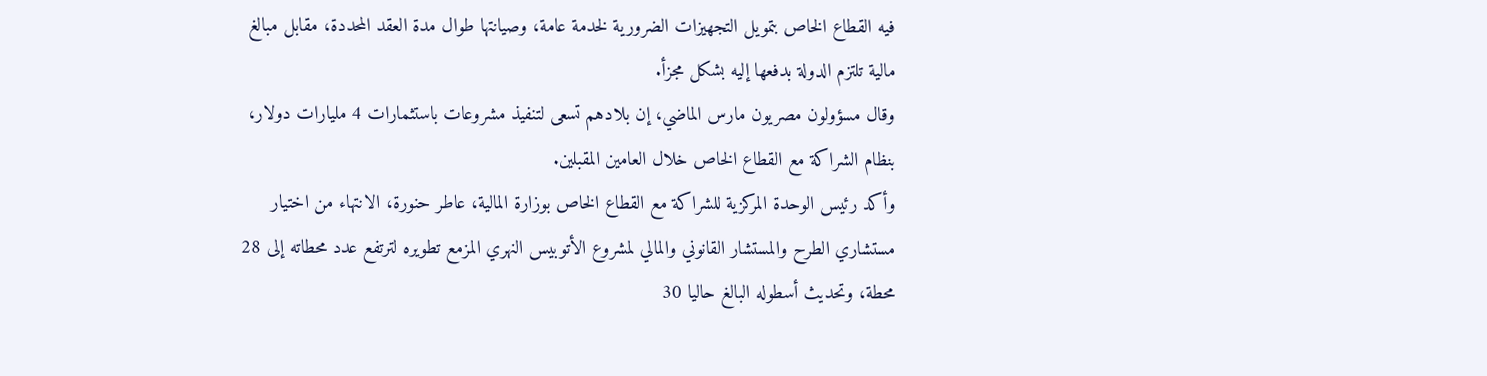فيه القطاع الخاص بتمويل التجهيزات الضرورية لخدمة عامة، وصيانتها طوال مدة العقد المحددة، مقابل مبالغ مالية تلتزم الدولة بدفعها إليه بشكل مجزأ.
وقال مسؤولون مصريون مارس الماضي، إن بلادهم تسعى لتنفيذ مشروعات باستثمارات 4 مليارات دولار، بنظام الشراكة مع القطاع الخاص خلال العامين المقبلين.
وأكد رئيس الوحدة المركزية للشراكة مع القطاع الخاص بوزارة المالية، عاطر حنورة، الانتهاء من اختيار مستشاري الطرح والمستشار القانوني والمالي لمشروع الأتوبيس النهري المزمع تطويره لترتفع عدد محطاته إلى 28 محطة، وتحديث أسطوله البالغ حاليا 30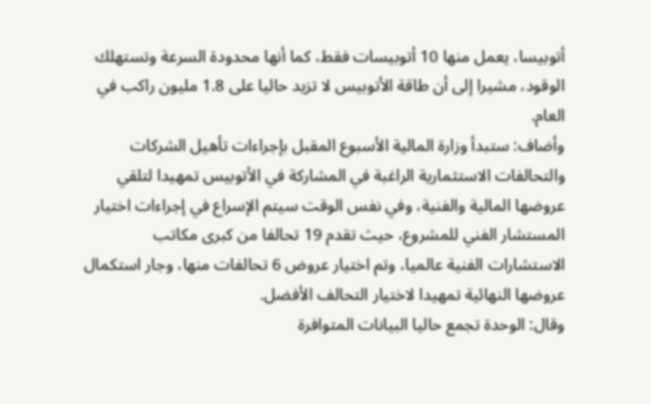أتوبيسا، يعمل منها 10 أتوبيسات فقط، كما أنها محدودة السرعة وتستهلك الوقود، مشيرا إلى أن طاقة الأتوبيس لا تزيد حاليا على 1.8 مليون راكب في العام.
وأضاف: ستبدأ وزارة المالية الأسبوع المقبل بإجراءات تأهيل الشركات والتحالفات الاستثمارية الراغبة في المشاركة في الأتوبيس تمهيدا لتلقي عروضها المالية والفنية، وفي نفس الوقت سيتم الإسراع في إجراءات اختيار المستشار الفني للمشروع، حيث تقدم 19 تحالفا من كبرى مكاتب الاستشارات الفنية عالميا، وتم اختيار عروض 6 تحالفات منها، وجار استكمال عروضها النهائية تمهيدا لاختيار التحالف الأفضل.
وقال: الوحدة تجمع حاليا البيانات المتوافرة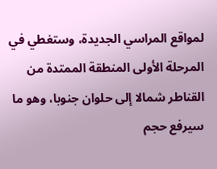لمواقع المراسي الجديدة، وستغطي في المرحلة الأولى المنطقة الممتدة من القناطر شمالا إلى حلوان جنوبا، وهو ما سيرفع حجم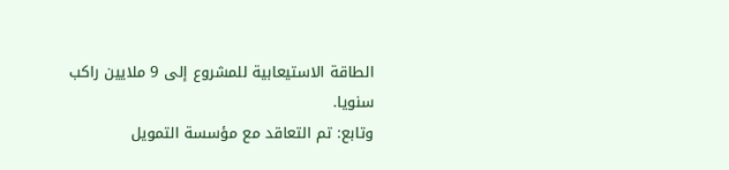الطاقة الاستيعابية للمشروع إلى 9 ملايين راكب سنويا.
وتابع: تم التعاقد مع مؤسسة التمويل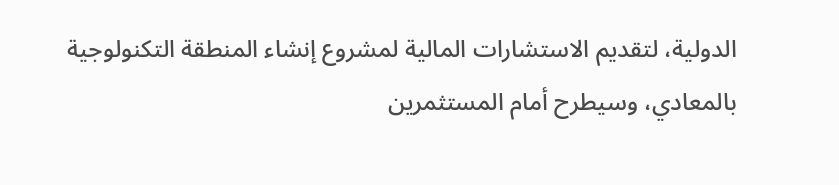الدولية، لتقديم الاستشارات المالية لمشروع إنشاء المنطقة التكنولوجية بالمعادي، وسيطرح أمام المستثمرين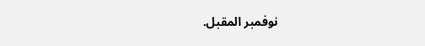نوفمبر المقبل.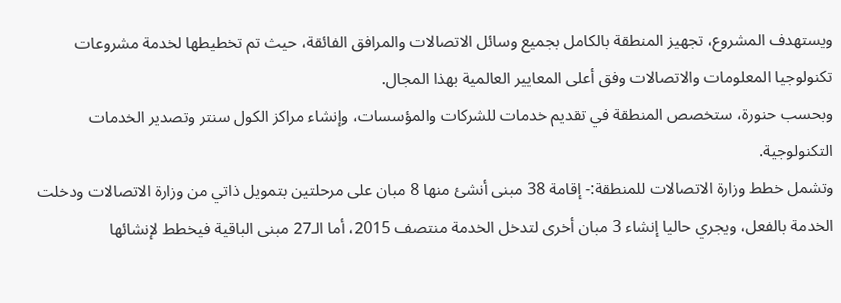ويستهدف المشروع، تجهيز المنطقة بالكامل بجميع وسائل الاتصالات والمرافق الفائقة، حيث تم تخطيطها لخدمة مشروعات تكنولوجيا المعلومات والاتصالات وفق أعلى المعايير العالمية بهذا المجال.
وبحسب حنورة، ستخصص المنطقة في تقديم خدمات للشركات والمؤسسات، وإنشاء مراكز الكول سنتر وتصدير الخدمات التكنولوجية.
وتشمل خطط وزارة الاتصالات للمنطقة:- إقامة 38 مبنى أنشئ منها 8 مبان على مرحلتين بتمويل ذاتي من وزارة الاتصالات ودخلت الخدمة بالفعل، ويجري حاليا إنشاء 3 مبان أخرى لتدخل الخدمة منتصف 2015، أما الـ27 مبنى الباقية فيخطط لإنشائها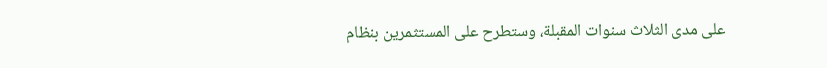على مدى الثلاث سنوات المقبلة، وستطرح على المستثمرين بنظام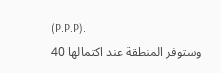(P.P.P).
وستوفر المنطقة عند اكتمالها 40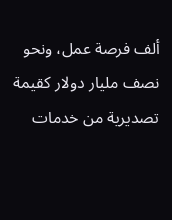ألف فرصة عمل، ونحو نصف مليار دولار كقيمة تصديرية من خدمات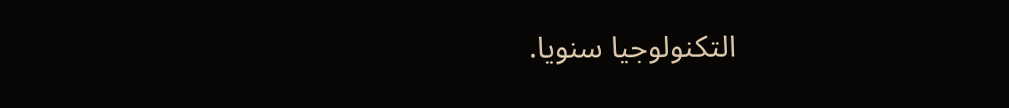التكنولوجيا سنويا.